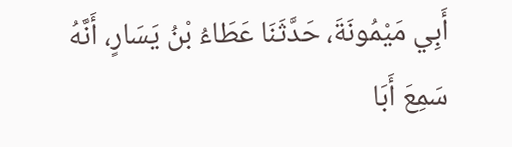أَبِي مَيْمُونَةَ، حَدَّثَنَا عَطَاءُ بْنُ يَسَارٍ، أَنَّهُ سَمِعَ أَبَا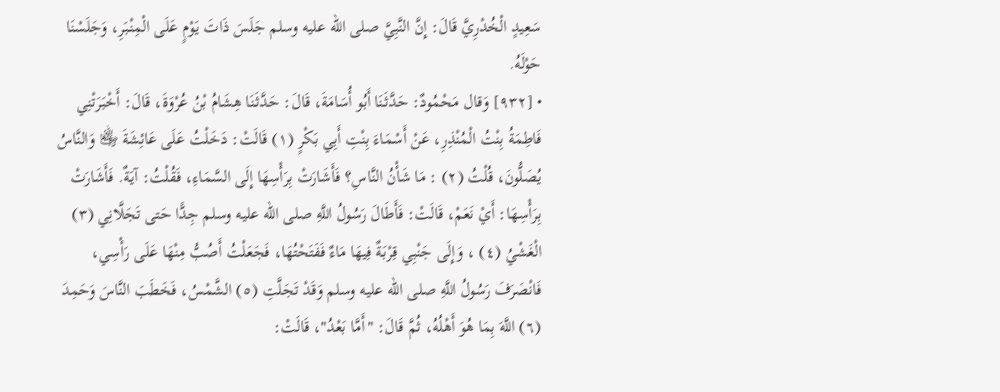سَعِيدٍ الْخُدْرِيَّ قَالَ: إِنَّ النَّبِيَّ صلى الله عليه وسلم جَلَسَ ذَاتَ يَوْمٍ عَلَى الْمِنْبَرِ، وَجَلَسْنَا حَوْلَهُ.
• [٩٣٢] وَقال مَحْمُودٌ: حَدَّثَنَا أَبُو أُسَامَةَ، قَالَ: حَدَّثَنَا هِشَامُ بْنُ عُرْوَةَ، قَالَ: أَخْبَرَتْنِي فَاطِمَةُ بِنْتُ الْمُنْذِرِ، عَنْ أَسْمَاءَ بِنْتِ أَبِي بَكْرٍ (١) قَالَتْ: دَخَلْتُ عَلَى عَائِشَةَ ﵂ وَالنَّاسُ يُصَلُّونَ، قُلْتُ (٢) : مَا شَأْنُ النَّاسِ؟ فَأَشَارَتْ بِرَأْسِهَا إِلَى السَّمَاءِ، فَقُلْتُ: آيَةٌ. فَأَشَارَتْ بِرَأْسِهَا: أَيْ نَعَمْ، قَالَتْ: فَأَطَالَ رَسُولُ اللَّهِ صلى الله عليه وسلم جِدًّا حَتى تَجَلَّانِي (٣) الْغَشْيُ (٤) ، وَإِلَى جَنْبِي قِرْبَةٌ فِيهَا مَاءٌ فَفَتَحْتُهَا، فَجَعَلْتُ أَصُبُّ مِنْهَا عَلَى رَأْسِي، فَانْصَرَفَ رَسُولُ اللَّهِ صلى الله عليه وسلم وَقَدْ تَجَلَّتِ (٥) الشَّمْسُ، فَخَطَبَ النَّاسَ وَحَمِدَ (٦) اللَّهَ بِمَا هُوَ أَهْلُهُ، ثُمَّ قَالَ: "أَمَّا بَعْدُ"، قَالَتْ: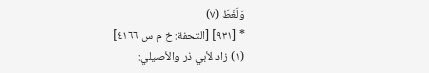وَلَغَطَ (٧)
* [٩٣١] [التحفة: خ م س ٤١٦٦]
(١) زاد لأبي ذر والأصيلي: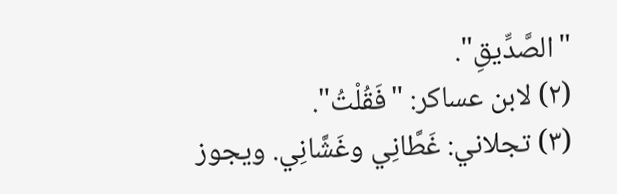"الصَّدِّيقِ".
(٢) لابن عساكر: "فَقُلْتُ".
(٣) تجلاني: غَطَّانِي وغَشَّانِي. ويجوز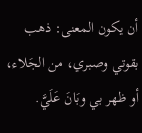أن يكون المعنى: ذهب بقوتي وصبري، من الجَلاء، أو ظهر بي وبَانَ عَلَيَّ.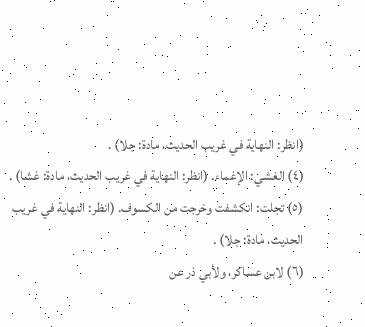(انظر: النهاية في غريب الحديث، مادة: جلا) .
(٤) الغشي: الإغماء. (انظر: النهاية في غريب الحديث، مادة: غشا) .
(٥) تجلت: انكشفت وخرجت من الكسوف. (انظر: النهاية في غريب الحديث، مادة: جلا) .
(٦) لابن عساكر، ولأبي ذر عن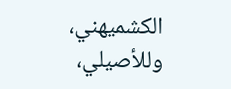الكشميهني، وللأصيلي،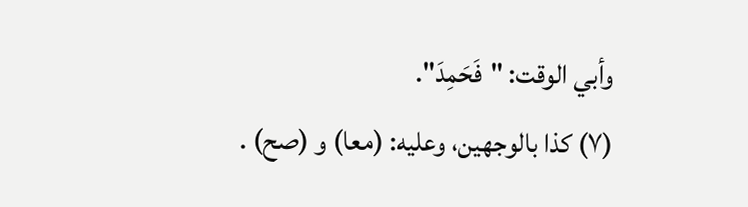وأبي الوقت: "فَحَمِدَ".
(٧) كذا بالوجهين، وعليه: (معا) و (صح) .